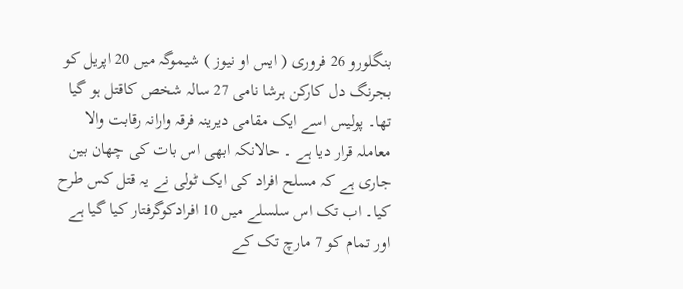بنگلورو 26 فروری ( ایس او نیوز ) شیموگہ میں 20 اپریل کو بجرنگ دل کارکن ہرشا نامی 27 سالہ شخص کاقتل ہو گیا تھا۔ پولیس اسے ایک مقامی دیرینہ فرقہ وارانہ رقابت والا معاملہ قرار دیا ہے ۔ حالانکہ ابھی اس بات کی چھان بین جاری ہے کہ مسلح افراد کی ایک ٹولی نے یہ قتل کس طرح کیا۔ اب تک اس سلسلے میں 10 افرادکوگرفتار کیا گیا ہے اور تمام کو 7 مارچ تک کے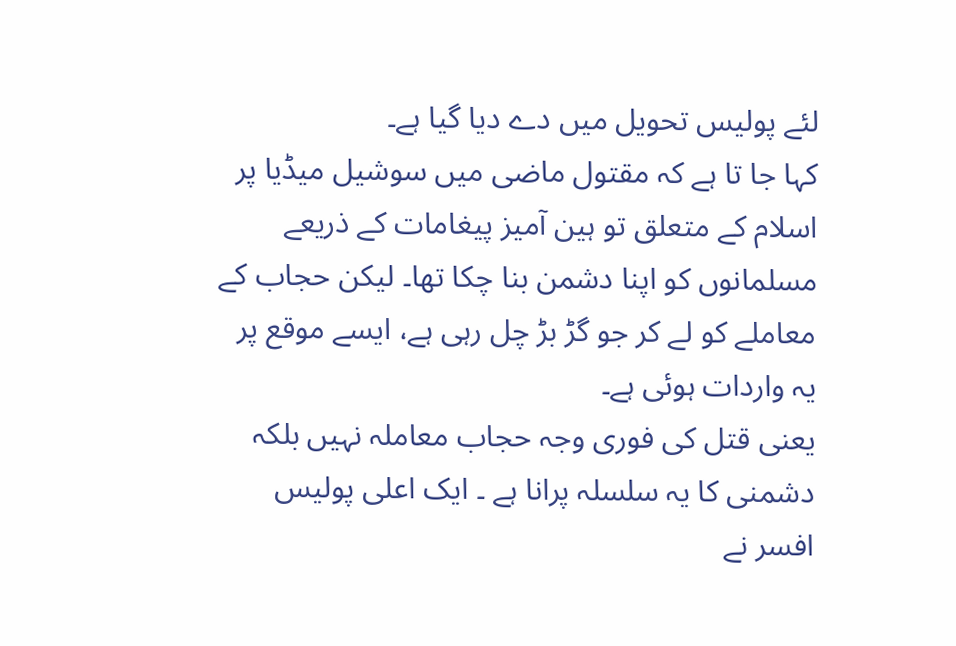لئے پولیس تحویل میں دے دیا گیا ہے۔
کہا جا تا ہے کہ مقتول ماضی میں سوشیل میڈیا پر اسلام کے متعلق تو ہین آمیز پیغامات کے ذریعے مسلمانوں کو اپنا دشمن بنا چکا تھا۔ لیکن حجاب کے معاملے کو لے کر جو گڑ بڑ چل رہی ہے، ایسے موقع پر یہ واردات ہوئی ہے۔
یعنی قتل کی فوری وجہ حجاب معاملہ نہیں بلکہ دشمنی کا یہ سلسلہ پرانا ہے ۔ ایک اعلی پولیس افسر نے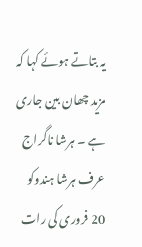یہ بتاتے ہوئے کہا کہ مزید چھان بین جاری ہے ۔ ہرشا ناگراج عرف ہرشا ہندوکو 20 فروری کی رات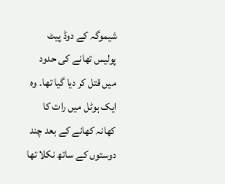شیموگہ کے دوڈ پیٹ پولیس تھانے کی حدود میں قتل کر دیا گیا تھا۔ وہ ایک ہوٹل میں رات کا کھانہ کھانے کے بعد چند دوستوں کے ساتھ نکلا تھا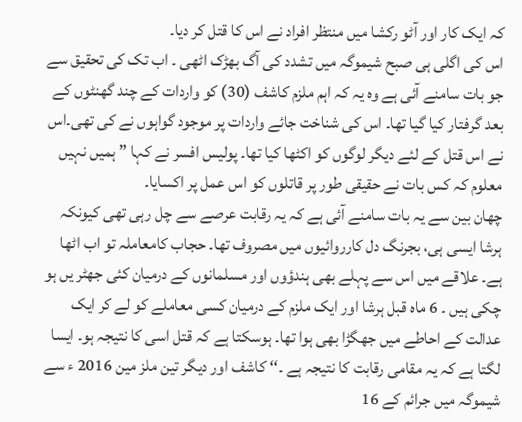کہ ایک کار اور آٹو رکشا میں منتظر افراد نے اس کا قتل کر دیا۔
اس کی اگلی ہی صبح شیموگہ میں تشدد کی آگ بھڑک اٹھی ۔ اب تک کی تحقیق سے جو بات سامنے آئی ہے وہ یہ کہ اہم ملزم کاشف (30) کو واردات کے چند گھنٹوں کے بعد گرفتار کیا گیا تھا۔ اس کی شناخت جائے واردات پر موجود گواہوں نے کی تھی۔اس نے اس قتل کے لئے دیگر لوگوں کو اکٹھا کیا تھا۔ پولیس افسر نے کہا ” ہمیں نہیں معلوم کہ کس بات نے حقیقی طور پر قاتلوں کو اس عمل پر اکسایا۔
چھان بین سے یہ بات سامنے آئی ہے کہ یہ رقابت عرصے سے چل رہی تھی کیونکہ ہرشا ایسی ہی، بجرنگ دل کارروائیوں میں مصروف تھا۔ حجاب کامعاملہ تو اب اٹھا ہے۔ علاقے میں اس سے پہلے بھی ہندؤوں اور مسلمانوں کے درمیان کئی جھٹر یں ہو چکی ہیں ۔ 6 ماہ قبل ہرشا اور ایک ملزم کے درمیان کسی معاملے کو لے کر ایک عدالت کے احاطے میں جھگڑا بھی ہوا تھا۔ ہوسکتا ہے کہ قتل اسی کا نتیجہ ہو۔ ایسا لگتا ہے کہ یہ مقامی رقابت کا نتیجہ ہے ۔‘‘ کاشف اور دیگر تین ملز مین 2016 ء سے شیموگہ میں جرائم کے 16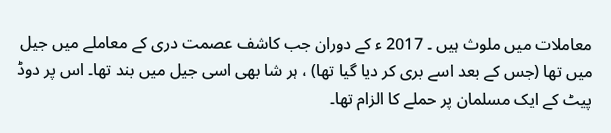معاملات میں ملوث ہیں ۔ 2017 ء کے دوران جب کاشف عصمت دری کے معاملے میں جیل میں تھا (جس کے بعد اسے بری کر دیا گیا تھا) ، ہر شا بھی اسی جیل میں بند تھا۔ اس پر دوڈ پیٹ کے ایک مسلمان پر حملے کا الزام تھا۔